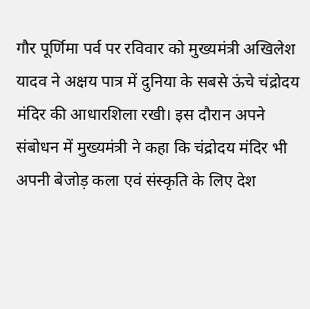गौर पूर्णिमा पर्व पर रविवार को मुख्यमंत्री अखिलेश यादव ने अक्षय पात्र में दुनिया के सबसे ऊंचे चंद्रोदय मंदिर की आधारशिला रखी। इस दौरान अपने संबोधन में मुख्यमंत्री ने कहा कि चंद्रोदय मंदिर भी अपनी बेजोड़ कला एवं संस्कृति के लिए देश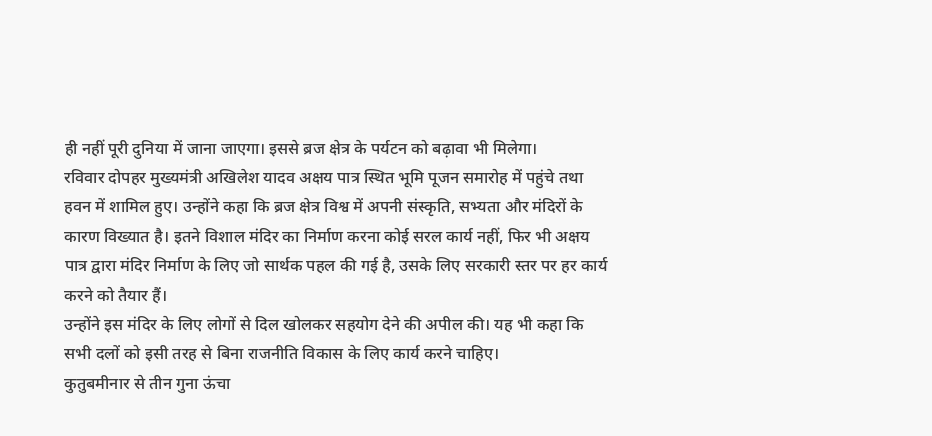ही नहीं पूरी दुनिया में जाना जाएगा। इससे ब्रज क्षेत्र के पर्यटन को बढ़ावा भी मिलेगा।
रविवार दोपहर मुख्यमंत्री अखिलेश यादव अक्षय पात्र स्थित भूमि पूजन समारोह में पहुंचे तथा हवन में शामिल हुए। उन्होंने कहा कि ब्रज क्षेत्र विश्व में अपनी संस्कृति, सभ्यता और मंदिरों के कारण विख्यात है। इतने विशाल मंदिर का निर्माण करना कोई सरल कार्य नहीं, फिर भी अक्षय पात्र द्वारा मंदिर निर्माण के लिए जो सार्थक पहल की गई है, उसके लिए सरकारी स्तर पर हर कार्य करने को तैयार हैं।
उन्होंने इस मंदिर के लिए लोगों से दिल खोलकर सहयोग देने की अपील की। यह भी कहा कि सभी दलों को इसी तरह से बिना राजनीति विकास के लिए कार्य करने चाहिए।
कुतुबमीनार से तीन गुना ऊंचा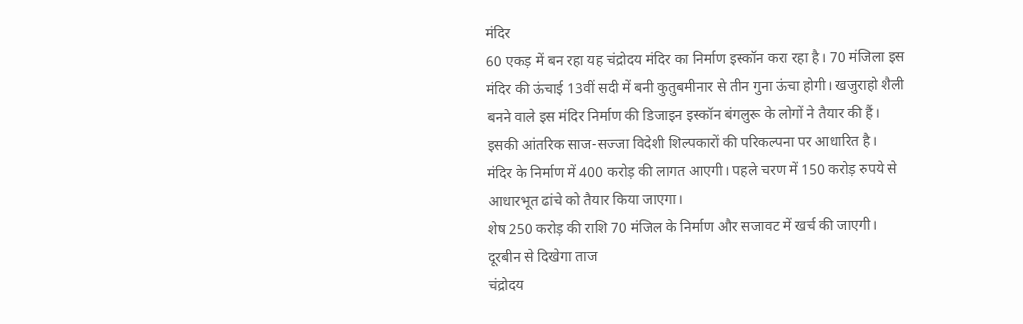मंदिर
60 एकड़ में बन रहा यह चंद्रोदय मंदिर का निर्माण इस्कॉन करा रहा है। 70 मंजिला इस मंदिर की ऊंचाई 13वीं सदी में बनी कुतुबमीनार से तीन गुना ऊंचा होगी। खजुराहो शैली बनने वाले इस मंदिर निर्माण की डिजाइन इस्कॉन बंगलुरू के लोगों ने तैयार की हैं।
इसकी आंतरिक साज-सज्जा विदेशी शिल्पकारों की परिकल्पना पर आधारित है। मंदिर के निर्माण में 400 करोड़ की लागत आएगी। पहले चरण में 150 करोड़ रुपये से आधारभूत ढांचे को तैयार किया जाएगा।
शेष 250 करोड़ की राशि 70 मंजिल के निर्माण और सजावट में खर्च की जाएगी।
दूरबीन से दिखेगा ताज
चंद्रोदय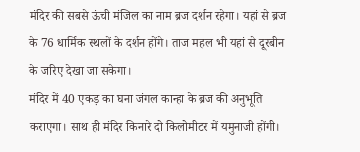मंदिर की सबसे ऊंची मंजिल का नाम ब्रज दर्शन रहेगा। यहां से ब्रज के 76 धार्मिक स्थलों के दर्शन होंगे। ताज महल भी यहां से दूरबीन के जरिए देखा जा सकेगा।
मंदिर में 40 एकड़ का घना जंगल कान्हा के ब्रज की अनुभूति कराएगा। साथ ही मंदिर किनारे दो किलोमीटर में यमुनाजी होंगी।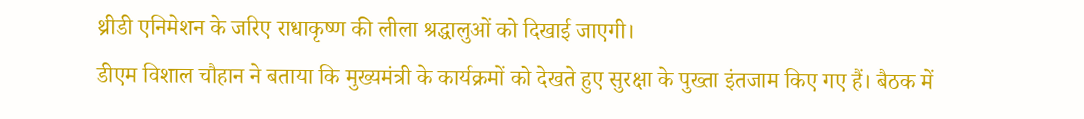थ्रीडी एनिमेशन के जरिए राधाकृष्ण की लीला श्रद्धालुओं को दिखाई जाएगी।
डीएम विशाल चौहान ने बताया कि मुख्यमंत्री के कार्यक्रमों को देखते हुए सुरक्षा के पुख्ता इंतजाम किए गए हैं। बैठक में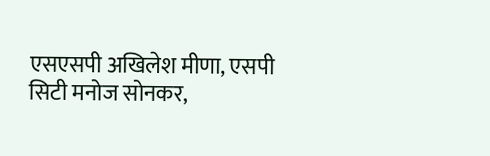एसएसपी अखिलेश मीणा, एसपी सिटी मनोज सोनकर,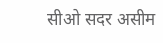सीओ सदर असीम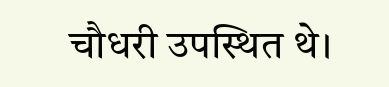चौधरी उपस्थित थे।